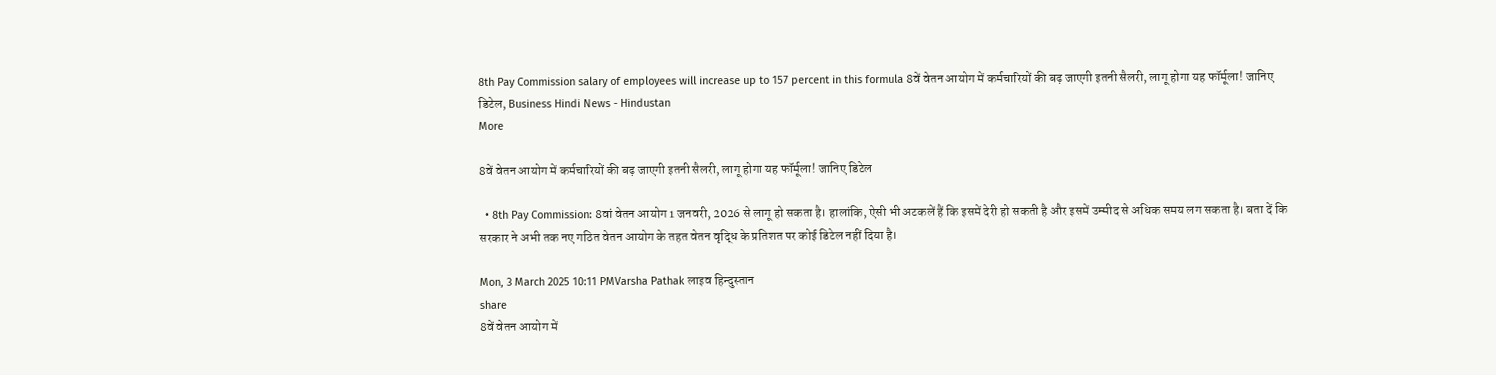8th Pay Commission salary of employees will increase up to 157 percent in this formula 8वें वेतन आयोग में कर्मचारियों की बढ़ जाएगी इतनी सैलरी, लागू होगा यह फॉर्मूला! जानिए डिटेल, Business Hindi News - Hindustan
More

8वें वेतन आयोग में कर्मचारियों की बढ़ जाएगी इतनी सैलरी, लागू होगा यह फॉर्मूला! जानिए डिटेल

  • 8th Pay Commission: 8वां वेतन आयोग 1 जनवरी, 2026 से लागू हो सकता है। हालांकि, ऐसी भी अटकलें हैं कि इसमें देरी हो सकती है और इसमें उम्मीद से अधिक समय लग सकता है। बता दें कि सरकार ने अभी तक नए गठित वेतन आयोग के तहत वेतन वृद्धि के प्रतिशत पर कोई डिटेल नहीं दिया है।

Mon, 3 March 2025 10:11 PMVarsha Pathak लाइव हिन्दुस्तान
share
8वें वेतन आयोग में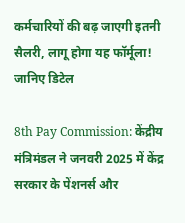कर्मचारियों की बढ़ जाएगी इतनी सैलरी, लागू होगा यह फॉर्मूला! जानिए डिटेल

8th Pay Commission: केंद्रीय मंत्रिमंडल ने जनवरी 2025 में केंद्र सरकार के पेंशनर्स और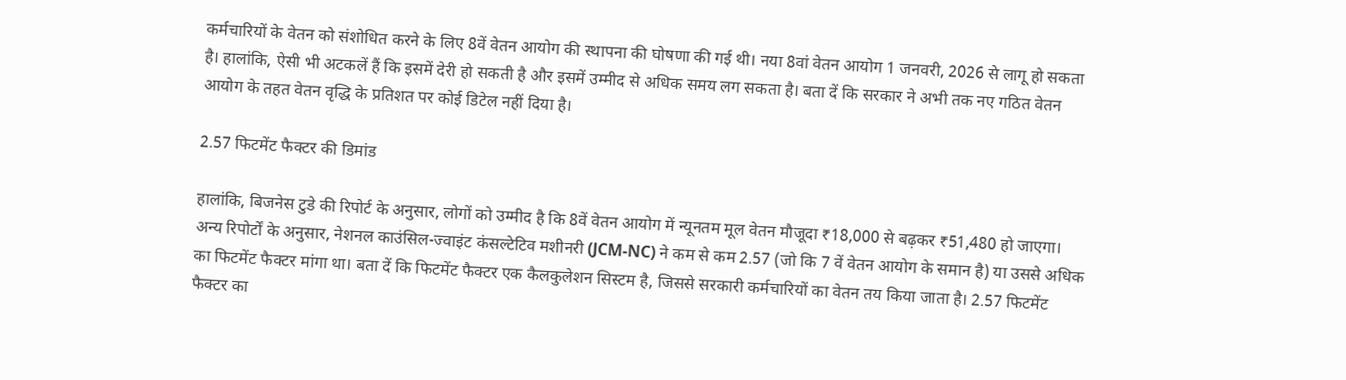कर्मचारियों के वेतन को संशोधित करने के लिए 8वें वेतन आयोग की स्थापना की घोषणा की गई थी। नया 8वां वेतन आयोग 1 जनवरी, 2026 से लागू हो सकता है। हालांकि, ऐसी भी अटकलें हैं कि इसमें देरी हो सकती है और इसमें उम्मीद से अधिक समय लग सकता है। बता दें कि सरकार ने अभी तक नए गठित वेतन आयोग के तहत वेतन वृद्धि के प्रतिशत पर कोई डिटेल नहीं दिया है।

2.57 फिटमेंट फैक्टर की डिमांड

हालांकि, बिजनेस टुडे की रिपोर्ट के अनुसार, लोगों को उम्मीद है कि 8वें वेतन आयोग में न्यूनतम मूल वेतन मौजूदा ₹18,000 से बढ़कर ₹51,480 हो जाएगा। अन्य रिपोर्टों के अनुसार, नेशनल काउंसिल-ज्‍वाइंट कंसल्टेटिव मशीनरी (JCM-NC) ने कम से कम 2.57 (जो कि 7 वें वेतन आयोग के समान है) या उससे अधिक का फिटमेंट फैक्टर मांगा था। बता दें कि फिटमेंट फैक्टर एक कैलकुलेशन स‍िस्‍टम है, जिससे सरकारी कर्मचारियों का वेतन तय किया जाता है। 2.57 फिटमेंट फैक्टर का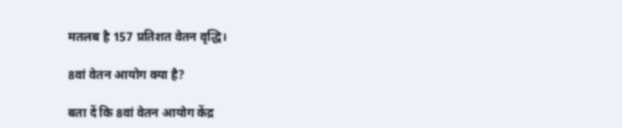मतलब है 157 प्रतिशत वेतन वृद्धि।

8वां वेतन आयोग क्या है?

बता दें कि 8वां वेतन आयोग केंद्र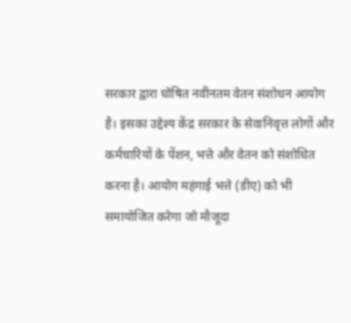सरकार द्वारा घोषित नवीनतम वेतन संशोधन आयोग है। इसका उद्देश्य केंद्र सरकार के सेवानिवृत्त लोगों और कर्मचारियों के पेंशन, भत्ते और वेतन को संशोधित करना है। आयोग महंगाई भत्ते (डीए) को भी समायोजित करेगा जो मौजूदा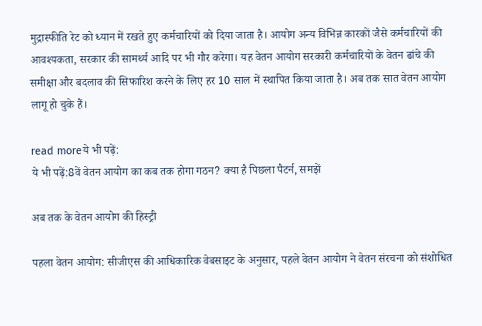मुद्रास्फीति रेट को ध्यान में रखते हुए कर्मचारियों को दिया जाता है। आयोग अन्य विभिन्न कारकों जैसे कर्मचारियों की आवश्यकता, सरकार की सामर्थ्य आदि पर भी गौर करेगा। यह वेतन आयोग सरकारी कर्मचारियों के वेतन ढांचे की समीक्षा और बदलाव की सिफारिश करने के लिए हर 10 साल में स्थापित किया जाता है। अब तक सात वेतन आयोग लागू हो चुके हैं।

read moreये भी पढ़ें:
ये भी पढ़ें:8वें वेतन आयोग का कब तक होगा गठन? क्या है पिछला पैटर्न, समझें

अब तक के वेतन आयोग की हिस्ट्री

पहला वेतन आयोग: सीजीएस की आधिकारिक वेबसाइट के अनुसार, पहले वेतन आयोग ने वेतन संरचना को संशोधित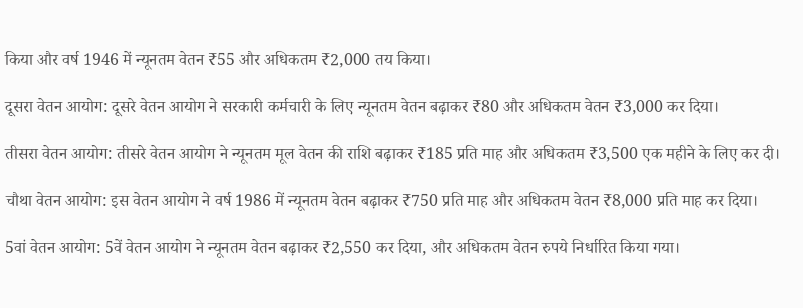किया और वर्ष 1946 में न्यूनतम वेतन ₹55 और अधिकतम ₹2,000 तय किया।

दूसरा वेतन आयोग: दूसरे वेतन आयोग ने सरकारी कर्मचारी के लिए न्यूनतम वेतन बढ़ाकर ₹80 और अधिकतम वेतन ₹3,000 कर दिया।

तीसरा वेतन आयोग: तीसरे वेतन आयोग ने न्यूनतम मूल वेतन की राशि बढ़ाकर ₹185 प्रति माह और अधिकतम ₹3,500 एक महीने के लिए कर दी।

चौथा वेतन आयोग: इस वेतन आयोग ने वर्ष 1986 में न्यूनतम वेतन बढ़ाकर ₹750 प्रति माह और अधिकतम वेतन ₹8,000 प्रति माह कर दिया।

5वां वेतन आयोग: 5वें वेतन आयोग ने न्यूनतम वेतन बढ़ाकर ₹2,550 कर दिया, और अधिकतम वेतन रुपये निर्धारित किया गया।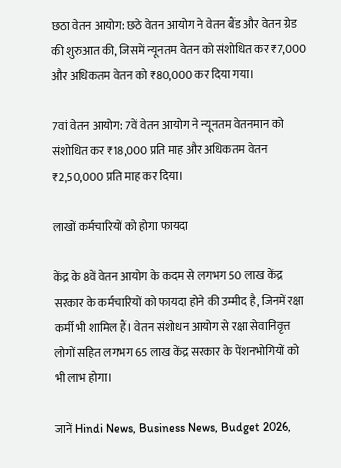छठा वेतन आयोग: छठे वेतन आयोग ने वेतन बैंड और वेतन ग्रेड की शुरुआत की, जिसमें न्यूनतम वेतन को संशोधित कर ₹7,000 और अधिकतम वेतन को ₹80,000 कर दिया गया।

7वां वेतन आयोग: 7वें वेतन आयोग ने न्यूनतम वेतनमान को संशोधित कर ₹18,000 प्रति माह और अधिकतम वेतन ₹2,50,000 प्रति माह कर दिया।

लाखों कर्मचारियों को होगा फायदा

केंद्र के 8वें वेतन आयोग के कदम से लगभग 50 लाख केंद्र सरकार के कर्मचारियों को फायदा होने की उम्मीद है, जिनमें रक्षा कर्मी भी शामिल हैं। वेतन संशोधन आयोग से रक्षा सेवानिवृत्त लोगों सहित लगभग 65 लाख केंद्र सरकार के पेंशनभोगियों को भी लाभ होगा।

जानें Hindi News, Business News, Budget 2026,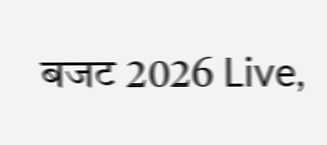बजट 2026 Live,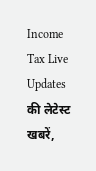Income Tax Live Updates की लेटेस्ट खबरें,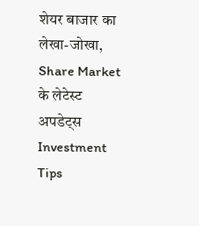शेयर बाजार का लेखा-जोखा, Share Market के लेटेस्ट अपडेट्स Investment Tips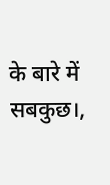के बारे में सबकुछ।,